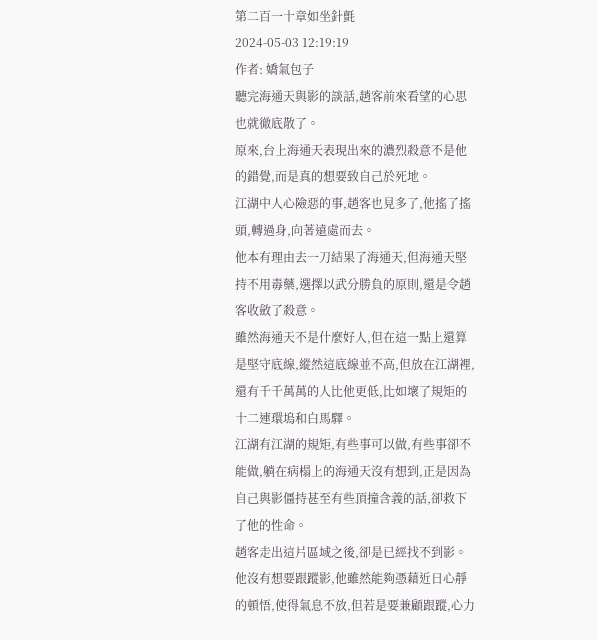第二百一十章如坐針氈
2024-05-03 12:19:19
作者: 嬌氣包子
聽完海通天與影的談話,趙客前來看望的心思也就徹底散了。
原來,台上海通天表現出來的濃烈殺意不是他的錯覺,而是真的想要致自己於死地。
江湖中人心險惡的事,趙客也見多了,他搖了搖頭,轉過身,向著遠處而去。
他本有理由去一刀結果了海通天,但海通天堅持不用毒藥,選擇以武分勝負的原則,還是令趙客收斂了殺意。
雖然海通天不是什麼好人,但在這一點上還算是堅守底線,縱然這底線並不高,但放在江湖裡,還有千千萬萬的人比他更低,比如壞了規矩的十二連環塢和白馬驛。
江湖有江湖的規矩,有些事可以做,有些事卻不能做,躺在病榻上的海通天沒有想到,正是因為自己與影僵持甚至有些頂撞含義的話,卻救下了他的性命。
趙客走出這片區域之後,卻是已經找不到影。
他沒有想要跟蹤影,他雖然能夠憑藉近日心靜的頓悟,使得氣息不放,但若是要兼顧跟蹤,心力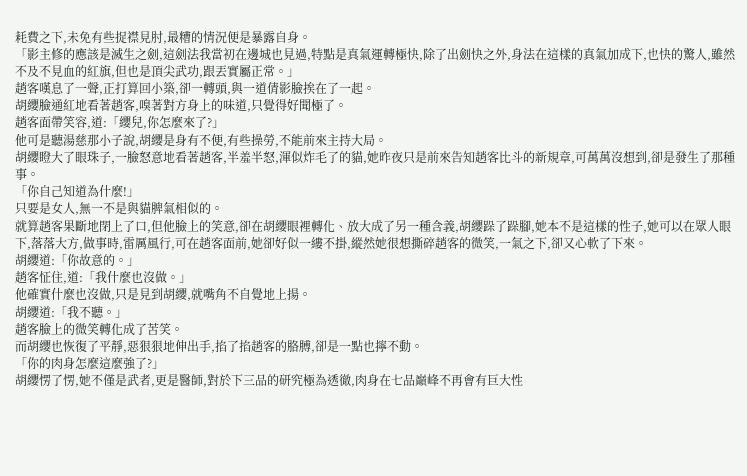耗費之下,未免有些捉襟見肘,最糟的情況便是暴露自身。
「影主修的應該是滅生之劍,這劍法我當初在邊城也見過,特點是真氣運轉極快,除了出劍快之外,身法在這樣的真氣加成下,也快的驚人,雖然不及不見血的紅旗,但也是頂尖武功,跟丟實屬正常。」
趙客嘆息了一聲,正打算回小築,卻一轉頭,與一道倩影臉挨在了一起。
胡纓臉通紅地看著趙客,嗅著對方身上的味道,只覺得好聞極了。
趙客面帶笑容,道:「纓兒,你怎麼來了?」
他可是聽湯慈那小子說,胡纓是身有不便,有些操勞,不能前來主持大局。
胡纓瞪大了眼珠子,一臉怒意地看著趙客,半羞半怒,渾似炸毛了的貓,她昨夜只是前來告知趙客比斗的新規章,可萬萬沒想到,卻是發生了那種事。
「你自己知道為什麼!」
只要是女人,無一不是與貓脾氣相似的。
就算趙客果斷地閉上了口,但他臉上的笑意,卻在胡纓眼裡轉化、放大成了另一種含義,胡纓跺了跺腳,她本不是這樣的性子,她可以在眾人眼下,落落大方,做事時,雷厲風行,可在趙客面前,她卻好似一縷不掛,縱然她很想撕碎趙客的微笑,一氣之下,卻又心軟了下來。
胡纓道:「你故意的。」
趙客怔住,道:「我什麼也沒做。」
他確實什麼也沒做,只是見到胡纓,就嘴角不自覺地上揚。
胡纓道:「我不聽。」
趙客臉上的微笑轉化成了苦笑。
而胡纓也恢復了平靜,惡狠狠地伸出手,掐了掐趙客的胳膊,卻是一點也擰不動。
「你的肉身怎麼這麼強了?」
胡纓愣了愣,她不僅是武者,更是醫師,對於下三品的研究極為透徹,肉身在七品巔峰不再會有巨大性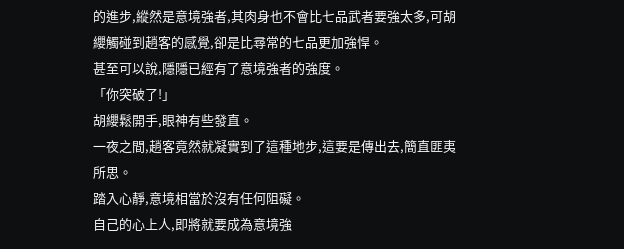的進步,縱然是意境強者,其肉身也不會比七品武者要強太多,可胡纓觸碰到趙客的感覺,卻是比尋常的七品更加強悍。
甚至可以說,隱隱已經有了意境強者的強度。
「你突破了!」
胡纓鬆開手,眼神有些發直。
一夜之間,趙客竟然就凝實到了這種地步,這要是傳出去,簡直匪夷所思。
踏入心靜,意境相當於沒有任何阻礙。
自己的心上人,即將就要成為意境強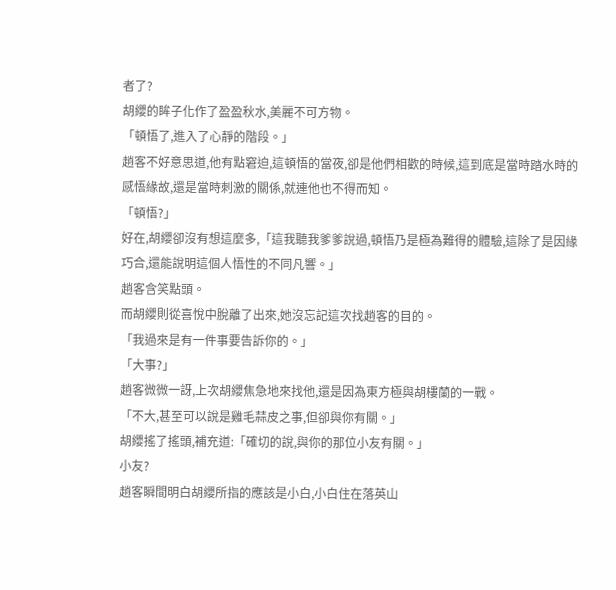者了?
胡纓的眸子化作了盈盈秋水,美麗不可方物。
「頓悟了,進入了心靜的階段。」
趙客不好意思道,他有點窘迫,這頓悟的當夜,卻是他們相歡的時候,這到底是當時踏水時的感悟緣故,還是當時刺激的關係,就連他也不得而知。
「頓悟?」
好在,胡纓卻沒有想這麼多,「這我聽我爹爹說過,頓悟乃是極為難得的體驗,這除了是因緣巧合,還能說明這個人悟性的不同凡響。」
趙客含笑點頭。
而胡纓則從喜悅中脫離了出來,她沒忘記這次找趙客的目的。
「我過來是有一件事要告訴你的。」
「大事?」
趙客微微一訝,上次胡纓焦急地來找他,還是因為東方極與胡樓蘭的一戰。
「不大,甚至可以說是雞毛蒜皮之事,但卻與你有關。」
胡纓搖了搖頭,補充道:「確切的說,與你的那位小友有關。」
小友?
趙客瞬間明白胡纓所指的應該是小白,小白住在落英山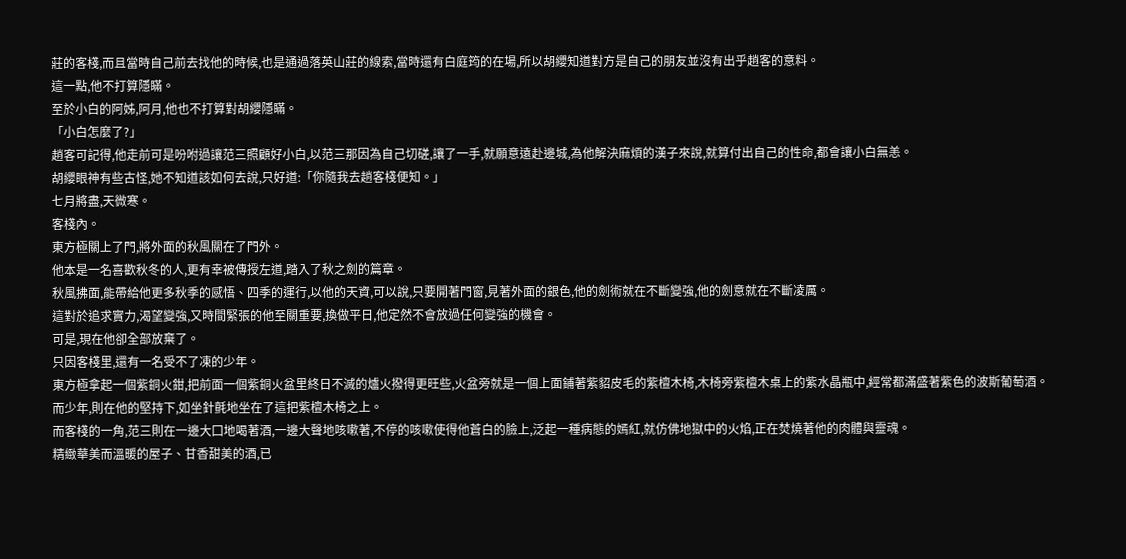莊的客棧,而且當時自己前去找他的時候,也是通過落英山莊的線索,當時還有白庭筠的在場,所以胡纓知道對方是自己的朋友並沒有出乎趙客的意料。
這一點,他不打算隱瞞。
至於小白的阿姊,阿月,他也不打算對胡纓隱瞞。
「小白怎麼了?」
趙客可記得,他走前可是吩咐過讓范三照顧好小白,以范三那因為自己切磋,讓了一手,就願意遠赴邊城,為他解決麻煩的漢子來說,就算付出自己的性命,都會讓小白無恙。
胡纓眼神有些古怪,她不知道該如何去說,只好道:「你隨我去趟客棧便知。」
七月將盡,天微寒。
客棧內。
東方極關上了門,將外面的秋風關在了門外。
他本是一名喜歡秋冬的人,更有幸被傳授左道,踏入了秋之劍的篇章。
秋風拂面,能帶給他更多秋季的感悟、四季的運行,以他的天資,可以說,只要開著門窗,見著外面的銀色,他的劍術就在不斷變強,他的劍意就在不斷凌厲。
這對於追求實力,渴望變強,又時間緊張的他至關重要,換做平日,他定然不會放過任何變強的機會。
可是,現在他卻全部放棄了。
只因客棧里,還有一名受不了凍的少年。
東方極拿起一個紫銅火鉗,把前面一個紫銅火盆里終日不滅的爐火撥得更旺些,火盆旁就是一個上面鋪著紫貂皮毛的紫檀木椅,木椅旁紫檀木桌上的紫水晶瓶中,經常都滿盛著紫色的波斯葡萄酒。
而少年,則在他的堅持下,如坐針氈地坐在了這把紫檀木椅之上。
而客棧的一角,范三則在一邊大囗地喝著酒,一邊大聲地咳嗽著,不停的咳嗽使得他蒼白的臉上,泛起一種病態的嫣紅,就仿佛地獄中的火焰,正在焚燒著他的肉體與靈魂。
精緻華美而溫暖的屋子、甘香甜美的酒,已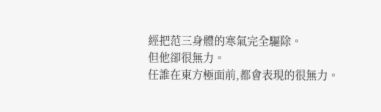經把范三身體的寒氣完全驅除。
但他卻很無力。
任誰在東方極面前,都會表現的很無力。